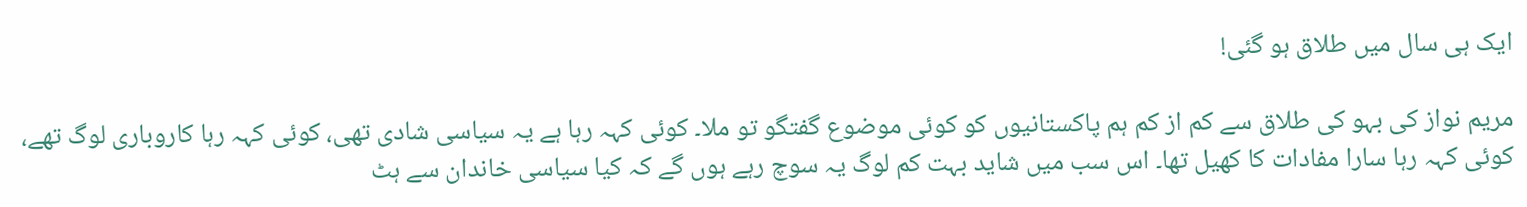ایک ہی سال میں طلاق ہو گئی!

مریم نواز کی بہو کی طلاق سے کم از کم ہم پاکستانیوں کو کوئی موضوع گفتگو تو ملا۔ کوئی کہہ رہا ہے یہ سیاسی شادی تھی، کوئی کہہ رہا کاروباری لوگ تھے، کوئی کہہ رہا سارا مفادات کا کھیل تھا۔ اس سب میں شاید بہت کم لوگ یہ سوچ رہے ہوں گے کہ کیا سیاسی خاندان سے ہٹ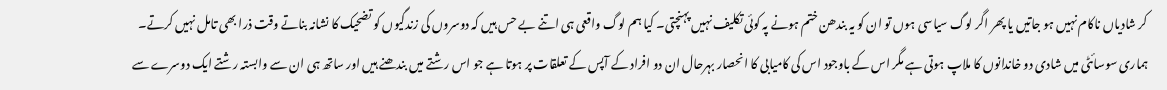کر شادیاں ناکام نہیں ہو جاتیں یا پھر اگر لوگ سیاسی ہوں تو ان کو یہ بندھن ختم ہونے پہ کوئی تکلیف نہیں پہنچتی۔ کیا ہم لوگ واقعی ہی اتنے بے حس ہیں کہ دوسروں کی زندگیوں کو تضحیک کا نشانہ بناتے وقت ذرا بھی تامل نہیں کرتے۔
ہماری سوسائٹی میں شادی دو خاندانوں کا ملاپ ہوتی ہے مگر اس کے باوجود اس کی کامیابی کا انحصار بہرحال ان دو افراد کے آپس کے تعلقات پر ہوتا ہے جو اس رشتے میں بندھنے ہیں اور ساتھ ہی ان سے وابستہ رشتے ایک دوسرے سے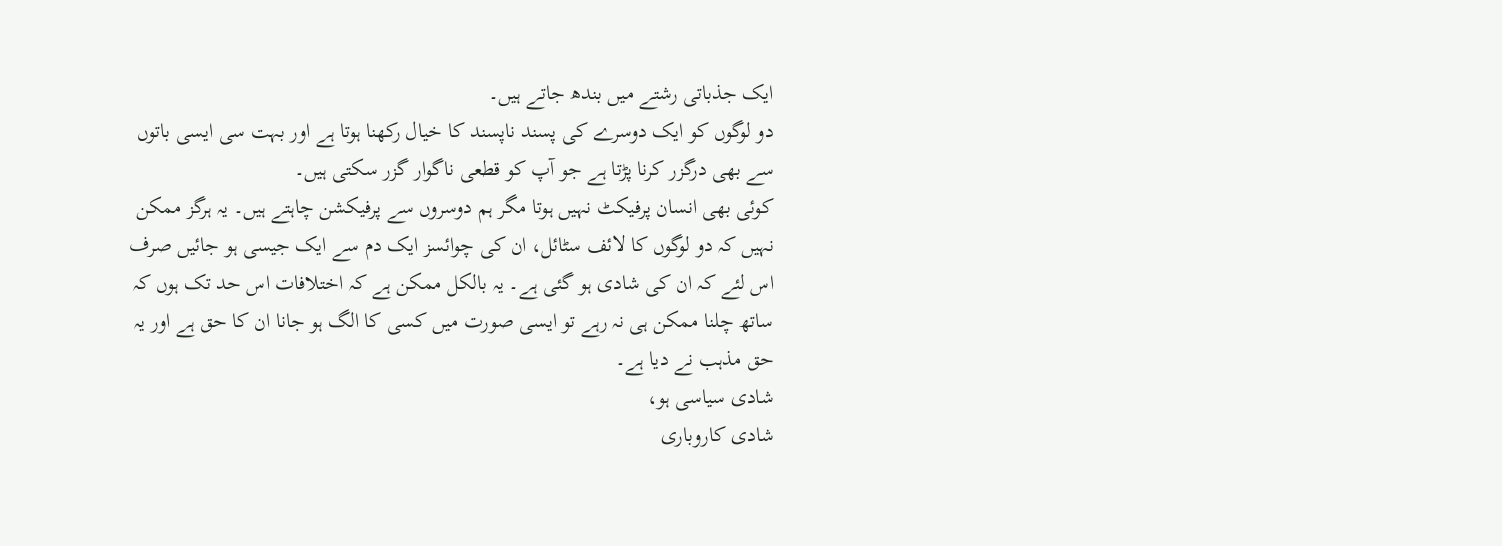ایک جذباتی رشتے میں بندھ جاتے ہیں۔
دو لوگوں کو ایک دوسرے کی پسند ناپسند کا خیال رکھنا ہوتا ہے اور بہت سی ایسی باتوں سے بھی درگزر کرنا پڑتا ہے جو آپ کو قطعی ناگوار گزر سکتی ہیں۔
کوئی بھی انسان پرفیکٹ نہیں ہوتا مگر ہم دوسروں سے پرفیکشن چاہتے ہیں۔ یہ ہرگز ممکن نہیں کہ دو لوگوں کا لائف سٹائل، ان کی چوائسز ایک دم سے ایک جیسی ہو جائیں صرف اس لئے کہ ان کی شادی ہو گئی ہے۔ یہ بالکل ممکن ہے کہ اختلافات اس حد تک ہوں کہ ساتھ چلنا ممکن ہی نہ رہے تو ایسی صورت میں کسی کا الگ ہو جانا ان کا حق ہے اور یہ حق مذہب نے دیا ہے۔
شادی سیاسی ہو،
شادی کاروباری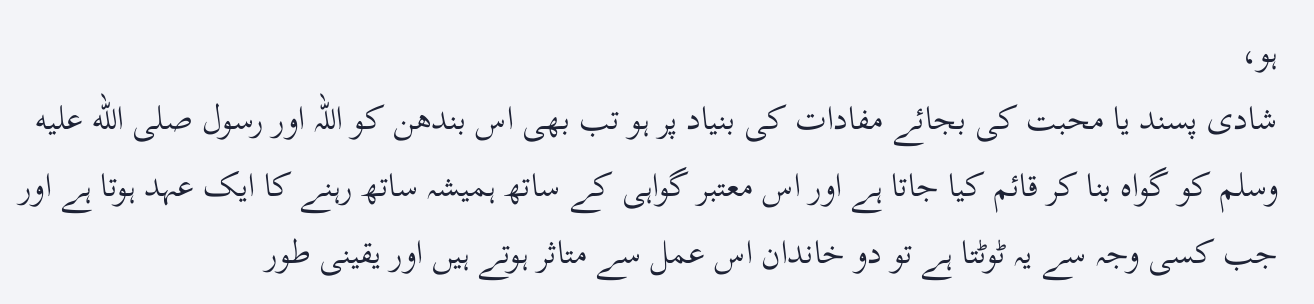ہو،
شادی پسند یا محبت کی بجائے مفادات کی بنیاد پر ہو تب بھی اس بندھن کو اللہ اور رسول صلى الله عليه وسلم کو گواہ بنا کر قائم کیا جاتا ہے اور اس معتبر گواہی کے ساتھ ہمیشہ ساتھ رہنے کا ایک عہد ہوتا ہے اور جب کسی وجہ سے یہ ٹوٹتا ہے تو دو خاندان اس عمل سے متاثر ہوتے ہیں اور یقینی طور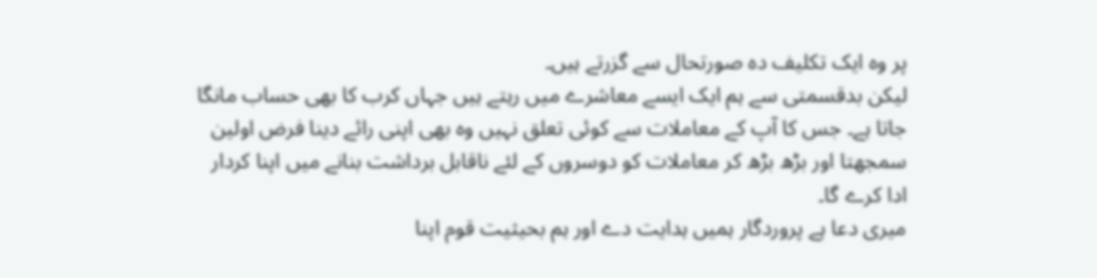پر وہ ایک تکلیف دہ صورتحال سے گزرتے ہیں۔
لیکن بدقسمتی سے ہم ایک ایسے معاشرے میں رہتے ہیں جہاں کرب کا بھی حساب مانگا جاتا ہے۔ جس کا آپ کے معاملات سے کوئی تعلق نہیں وہ بھی اپنی رائے دینا فرض اولین سمجھتا اور بڑھ بڑھ کر معاملات کو دوسروں کے لئے ناقابل برداشت بنانے میں اپنا کردار ادا کرے گا۔
میری دعا ہے پروردگار ہمیں ہدایت دے اور ہم بحیثیت قوم اپنا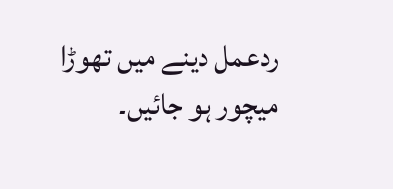ردعمل دینے میں تھوڑا میچور ہو جائیں۔